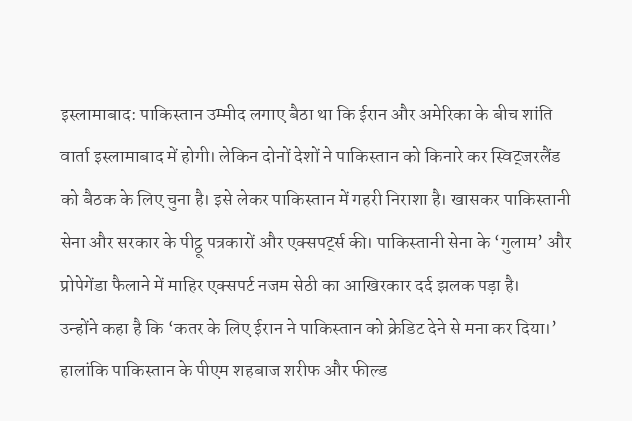इस्लामाबाद: पाकिस्तान उम्मीद लगाए बैठा था कि ईरान और अमेरिका के बीच शांति वार्ता इस्लामाबाद में होगी। लेकिन दोनों देशों ने पाकिस्तान को किनारे कर स्विट्जरलैंड को बैठक के लिए चुना है। इसे लेकर पाकिस्तान में गहरी निराशा है। खासकर पाकिस्तानी सेना और सरकार के पीट्ठू पत्रकारों और एक्सपर्ट्स की। पाकिस्तानी सेना के ‘गुलाम’ और प्रोपेगेंडा फैलाने में माहिर एक्सपर्ट नजम सेठी का आखिरकार दर्द झलक पड़ा है।
उन्होंने कहा है कि ‘कतर के लिए ईरान ने पाकिस्तान को क्रेडिट देने से मना कर दिया।’ हालांकि पाकिस्तान के पीएम शहबाज शरीफ और फील्ड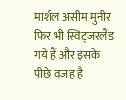मार्शल असीम मुनीर फिर भी स्विट्जरलैंड गये हैं और इसके पीछे वजह है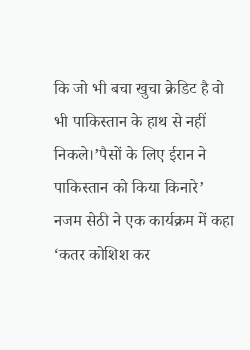कि जो भी बचा खुचा क्रेडिट है वो भी पाकिस्तान के हाथ से नहीं निकले।’पैसों के लिए ईरान ने पाकिस्तान को किया किनारे’
नजम सेठी ने एक कार्यक्रम में कहा ‘कतर कोशिश कर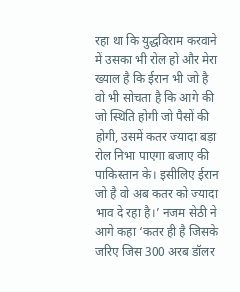रहा था कि युद्धविराम करवाने में उसका भी रोल हो और मेरा ख्याल है कि ईरान भी जो है वो भी सोचता है कि आगे की जो स्थिति होगी जो पैसों की होगी, उसमें कतर ज्यादा बड़ा रोल निभा पाएगा बजाए की पाकिस्तान के। इसीलिए ईरान जो है वो अब कतर को ज्यादा भाव दे रहा है।’ नजम सेठी ने आगे कहा ‘कतर ही है जिसके जरिए जिस 300 अरब डॉलर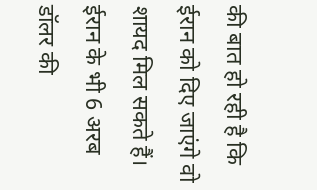की बात हो रही है कि ईरान को दिए जाएंगे वो शायद मिल सकते हैं। ईरान के भी 6 अरब डॉलर की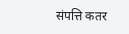संपत्ति कतर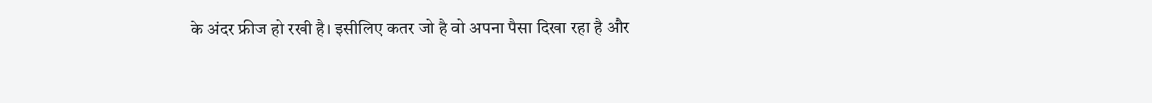के अंदर फ्रीज हो रखी है। इसीलिए कतर जो है वो अपना पैसा दिखा रहा है और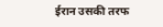ईरान उसकी तरफ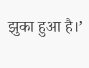झुका हुआ है।’